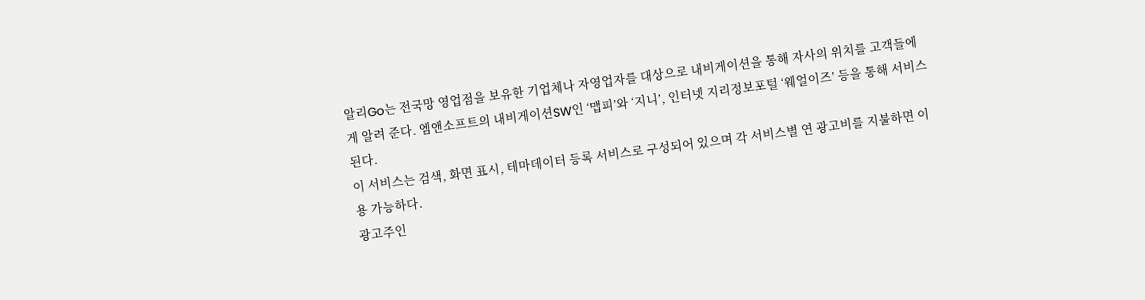알리Go는 전국망 영업점을 보유한 기업체나 자영업자를 대상으로 내비게이션을 통해 자사의 위치를 고객들에게 알려 준다. 엠앤소프트의 내비게이션SW인 ‘맵피’와 ‘지니’, 인터넷 지리정보포털 ‘웨얼이즈’ 등을 통해 서비스된다.
이 서비스는 검색, 화면 표시, 테마데이터 등록 서비스로 구성되어 있으며 각 서비스별 연 광고비를 지불하면 이용 가능하다.
광고주인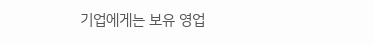기업에게는 보유 영업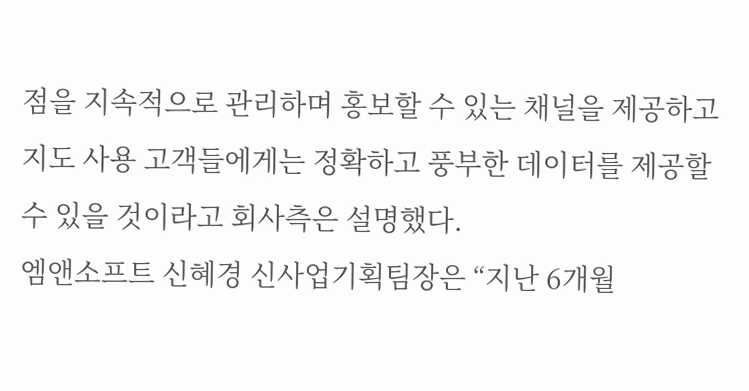점을 지속적으로 관리하며 홍보할 수 있는 채널을 제공하고 지도 사용 고객들에게는 정확하고 풍부한 데이터를 제공할 수 있을 것이라고 회사측은 설명했다.
엠앤소프트 신혜경 신사업기획팀장은 “지난 6개월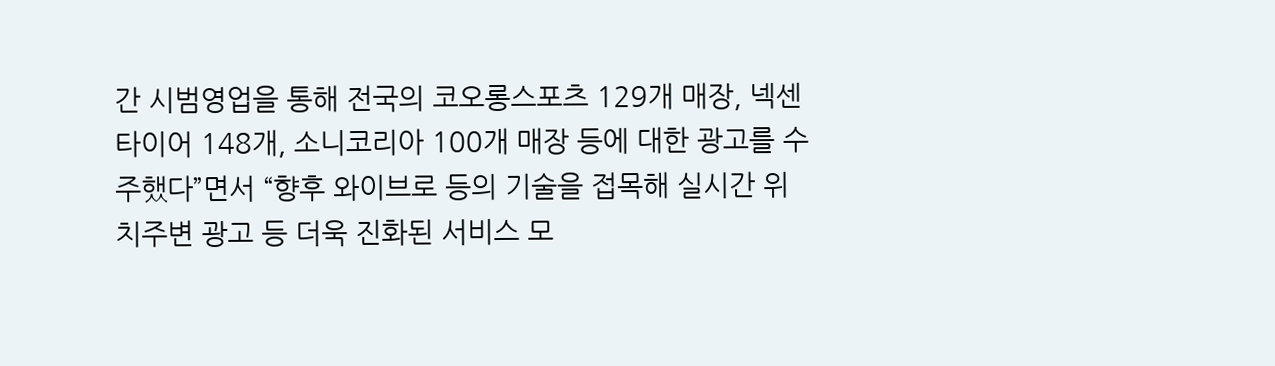간 시범영업을 통해 전국의 코오롱스포츠 129개 매장, 넥센타이어 148개, 소니코리아 100개 매장 등에 대한 광고를 수주했다”면서 “향후 와이브로 등의 기술을 접목해 실시간 위치주변 광고 등 더욱 진화된 서비스 모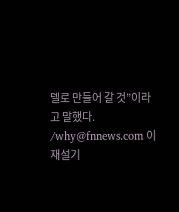델로 만들어 갈 것”이라고 말했다.
/why@fnnews.com 이재설기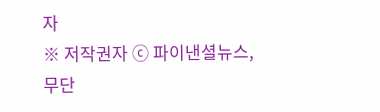자
※ 저작권자 ⓒ 파이낸셜뉴스, 무단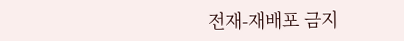전재-재배포 금지